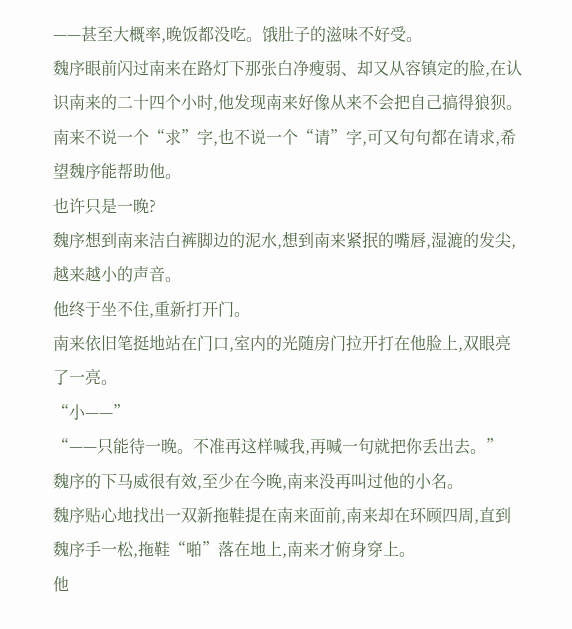——甚至大概率,晚饭都没吃。饿肚子的滋味不好受。
魏序眼前闪过南来在路灯下那张白净瘦弱、却又从容镇定的脸,在认识南来的二十四个小时,他发现南来好像从来不会把自己搞得狼狈。
南来不说一个“求”字,也不说一个“请”字,可又句句都在请求,希望魏序能帮助他。
也许只是一晚?
魏序想到南来洁白裤脚边的泥水,想到南来紧抿的嘴唇,湿漉的发尖,越来越小的声音。
他终于坐不住,重新打开门。
南来依旧笔挺地站在门口,室内的光随房门拉开打在他脸上,双眼亮了一亮。
“小——”
“——只能待一晚。不准再这样喊我,再喊一句就把你丢出去。”
魏序的下马威很有效,至少在今晚,南来没再叫过他的小名。
魏序贴心地找出一双新拖鞋提在南来面前,南来却在环顾四周,直到魏序手一松,拖鞋“啪”落在地上,南来才俯身穿上。
他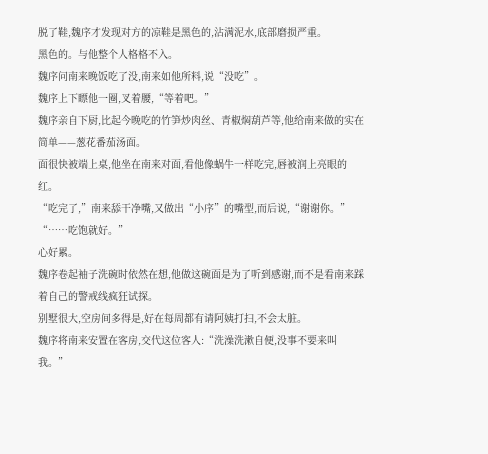脱了鞋,魏序才发现对方的凉鞋是黑色的,沾满泥水,底部磨损严重。
黑色的。与他整个人格格不入。
魏序问南来晚饭吃了没,南来如他所料,说“没吃”。
魏序上下瞟他一圈,叉着腰,“等着吧。”
魏序亲自下厨,比起今晚吃的竹笋炒肉丝、青椒焖葫芦等,他给南来做的实在简单——葱花番茄汤面。
面很快被端上桌,他坐在南来对面,看他像蜗牛一样吃完,唇被润上亮眼的红。
“吃完了,”南来舔干净嘴,又做出“小序”的嘴型,而后说,“谢谢你。”
“……吃饱就好。”
心好累。
魏序卷起袖子洗碗时依然在想,他做这碗面是为了听到感谢,而不是看南来踩着自己的警戒线疯狂试探。
别墅很大,空房间多得是,好在每周都有请阿姨打扫,不会太脏。
魏序将南来安置在客房,交代这位客人:“洗澡洗漱自便,没事不要来叫我。”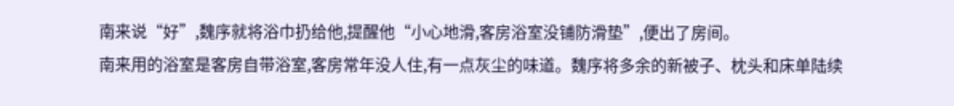南来说“好”,魏序就将浴巾扔给他,提醒他“小心地滑,客房浴室没铺防滑垫”,便出了房间。
南来用的浴室是客房自带浴室,客房常年没人住,有一点灰尘的味道。魏序将多余的新被子、枕头和床单陆续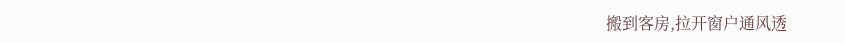搬到客房,拉开窗户通风透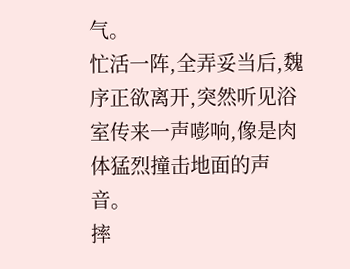气。
忙活一阵,全弄妥当后,魏序正欲离开,突然听见浴室传来一声嘭响,像是肉体猛烈撞击地面的声音。
摔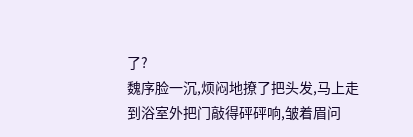了?
魏序脸一沉,烦闷地撩了把头发,马上走到浴室外把门敲得砰砰响,皱着眉问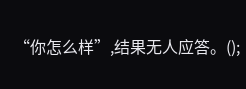“你怎么样”,结果无人应答。();